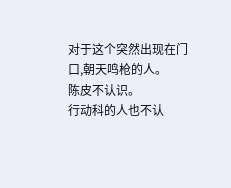对于这个突然出现在门口,朝天鸣枪的人。
陈皮不认识。
行动科的人也不认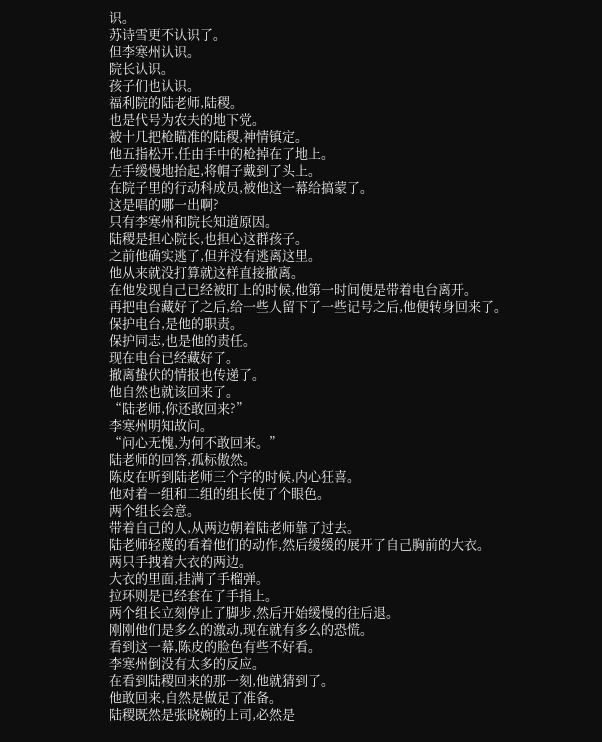识。
苏诗雪更不认识了。
但李寒州认识。
院长认识。
孩子们也认识。
福利院的陆老师,陆稷。
也是代号为农夫的地下党。
被十几把枪瞄准的陆稷,神情镇定。
他五指松开,任由手中的枪掉在了地上。
左手缓慢地抬起,将帽子戴到了头上。
在院子里的行动科成员,被他这一幕给搞蒙了。
这是唱的哪一出啊?
只有李寒州和院长知道原因。
陆稷是担心院长,也担心这群孩子。
之前他确实逃了,但并没有逃离这里。
他从来就没打算就这样直接撤离。
在他发现自己已经被盯上的时候,他第一时间便是带着电台离开。
再把电台藏好了之后,给一些人留下了一些记号之后,他便转身回来了。
保护电台,是他的职责。
保护同志,也是他的责任。
现在电台已经藏好了。
撤离蛰伏的情报也传递了。
他自然也就该回来了。
“陆老师,你还敢回来?”
李寒州明知故问。
“问心无愧,为何不敢回来。”
陆老师的回答,孤标傲然。
陈皮在听到陆老师三个字的时候,内心狂喜。
他对着一组和二组的组长使了个眼色。
两个组长会意。
带着自己的人,从两边朝着陆老师靠了过去。
陆老师轻蔑的看着他们的动作,然后缓缓的展开了自己胸前的大衣。
两只手拽着大衣的两边。
大衣的里面,挂满了手榴弹。
拉环则是已经套在了手指上。
两个组长立刻停止了脚步,然后开始缓慢的往后退。
刚刚他们是多么的激动,现在就有多么的恐慌。
看到这一幕,陈皮的脸色有些不好看。
李寒州倒没有太多的反应。
在看到陆稷回来的那一刻,他就猜到了。
他敢回来,自然是做足了准备。
陆稷既然是张晓婉的上司,必然是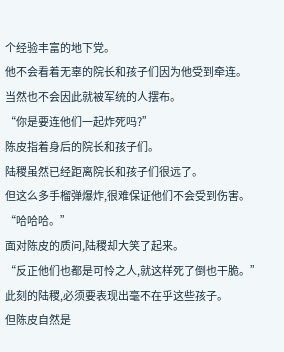个经验丰富的地下党。
他不会看着无辜的院长和孩子们因为他受到牵连。
当然也不会因此就被军统的人摆布。
“你是要连他们一起炸死吗?”
陈皮指着身后的院长和孩子们。
陆稷虽然已经距离院长和孩子们很远了。
但这么多手榴弹爆炸,很难保证他们不会受到伤害。
“哈哈哈。”
面对陈皮的质问,陆稷却大笑了起来。
“反正他们也都是可怜之人,就这样死了倒也干脆。”
此刻的陆稷,必须要表现出毫不在乎这些孩子。
但陈皮自然是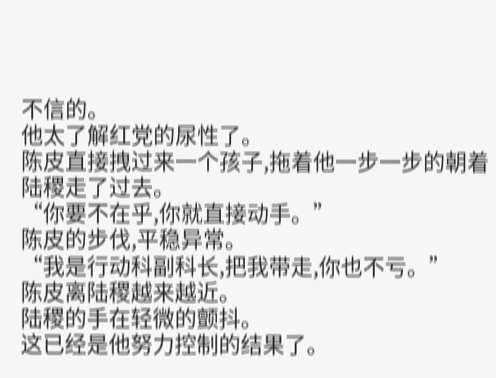不信的。
他太了解红党的尿性了。
陈皮直接拽过来一个孩子,拖着他一步一步的朝着陆稷走了过去。
“你要不在乎,你就直接动手。”
陈皮的步伐,平稳异常。
“我是行动科副科长,把我带走,你也不亏。”
陈皮离陆稷越来越近。
陆稷的手在轻微的颤抖。
这已经是他努力控制的结果了。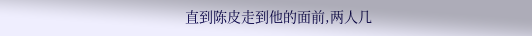直到陈皮走到他的面前,两人几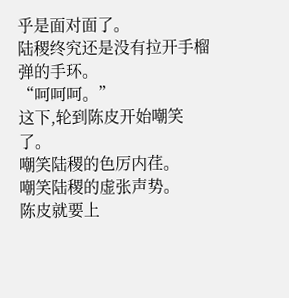乎是面对面了。
陆稷终究还是没有拉开手榴弹的手环。
“呵呵呵。”
这下,轮到陈皮开始嘲笑了。
嘲笑陆稷的色厉内荏。
嘲笑陆稷的虚张声势。
陈皮就要上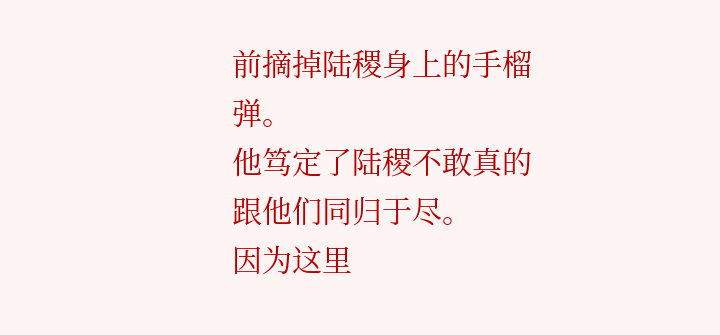前摘掉陆稷身上的手榴弹。
他笃定了陆稷不敢真的跟他们同归于尽。
因为这里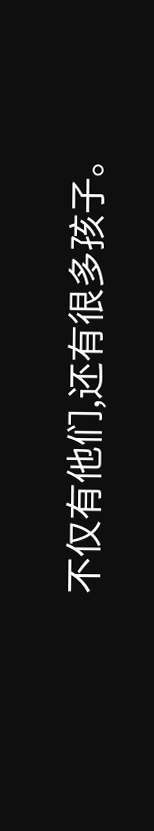不仅有他们,还有很多孩子。